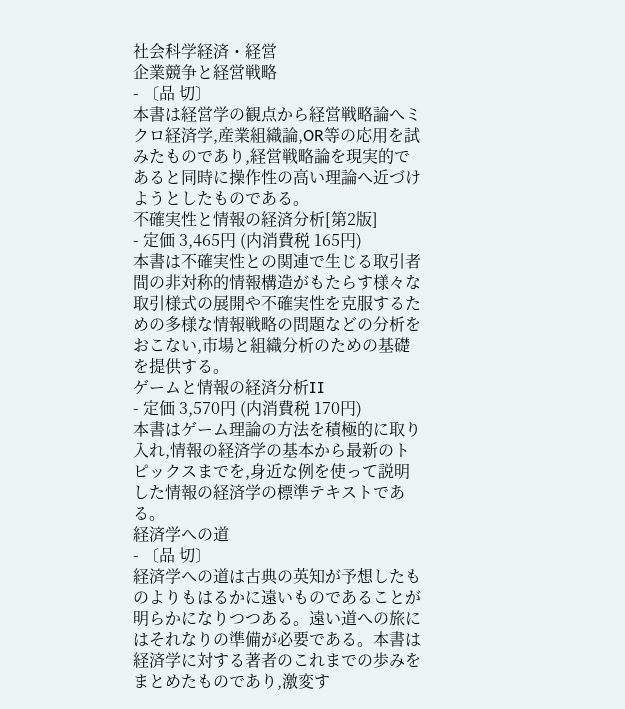社会科学経済・経営
企業競争と経営戦略
- 〔品 切〕
本書は経営学の観点から経営戦略論へミクロ経済学,産業組織論,OR等の応用を試みたものであり,経営戦略論を現実的であると同時に操作性の高い理論へ近づけようとしたものである。
不確実性と情報の経済分析[第2版]
- 定価 3,465円 (内消費税 165円)
本書は不確実性との関連で生じる取引者間の非対称的情報構造がもたらす様々な取引様式の展開や不確実性を克服するための多様な情報戦略の問題などの分析をおこない,市場と組織分析のための基礎を提供する。
ゲームと情報の経済分析II
- 定価 3,570円 (内消費税 170円)
本書はゲーム理論の方法を積極的に取り入れ,情報の経済学の基本から最新のトピックスまでを,身近な例を使って説明した情報の経済学の標準テキストである。
経済学への道
- 〔品 切〕
経済学への道は古典の英知が予想したものよりもはるかに遠いものであることが明らかになりつつある。遠い道への旅にはそれなりの準備が必要である。本書は経済学に対する著者のこれまでの歩みをまとめたものであり,激変す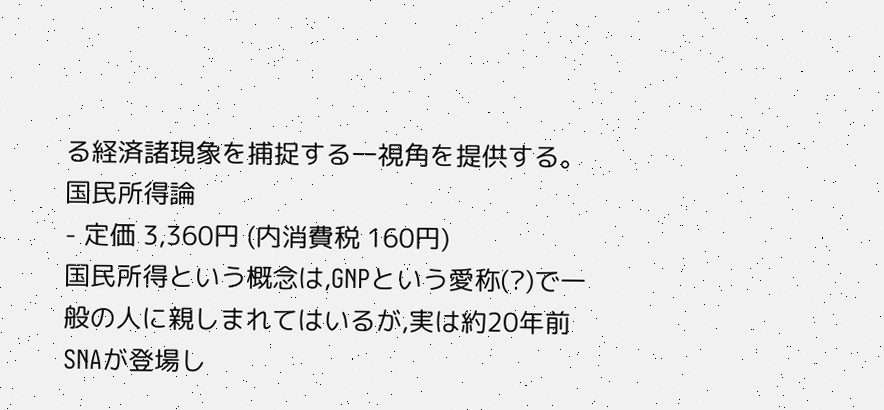る経済諸現象を捕捉する一視角を提供する。
国民所得論
- 定価 3,360円 (内消費税 160円)
国民所得という概念は,GNPという愛称(?)で一般の人に親しまれてはいるが,実は約20年前SNAが登場し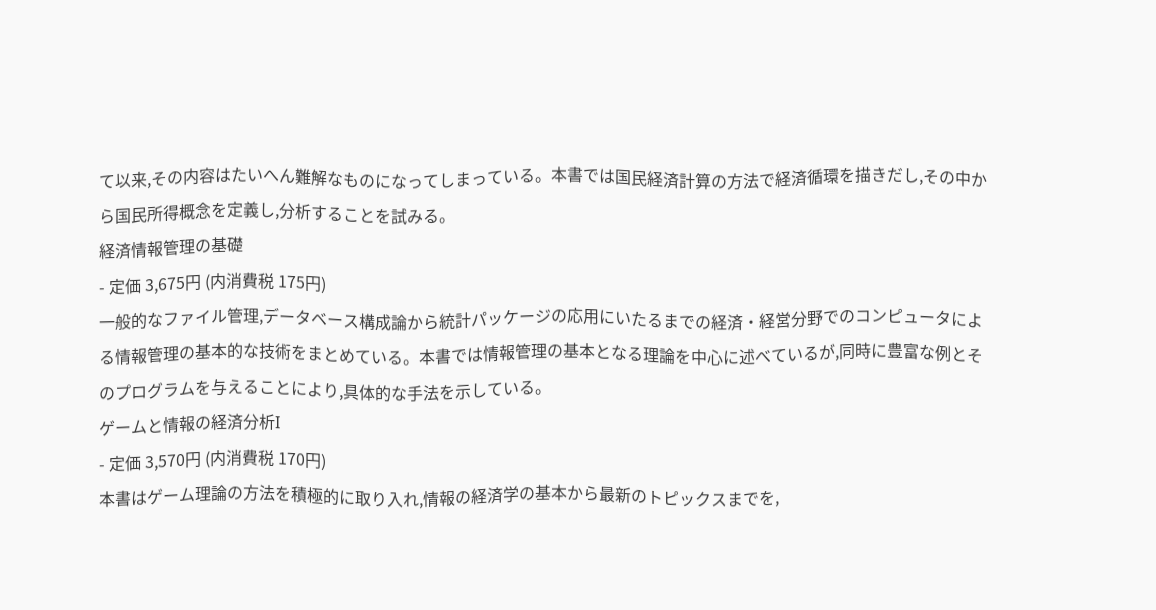て以来,その内容はたいへん難解なものになってしまっている。本書では国民経済計算の方法で経済循環を描きだし,その中から国民所得概念を定義し,分析することを試みる。
経済情報管理の基礎
- 定価 3,675円 (内消費税 175円)
一般的なファイル管理,データベース構成論から統計パッケージの応用にいたるまでの経済・経営分野でのコンピュータによる情報管理の基本的な技術をまとめている。本書では情報管理の基本となる理論を中心に述べているが,同時に豊富な例とそのプログラムを与えることにより,具体的な手法を示している。
ゲームと情報の経済分析I
- 定価 3,570円 (内消費税 170円)
本書はゲーム理論の方法を積極的に取り入れ,情報の経済学の基本から最新のトピックスまでを,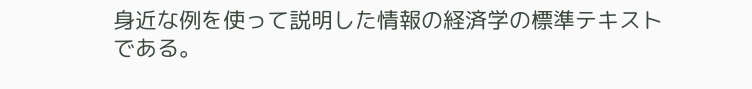身近な例を使って説明した情報の経済学の標準テキストである。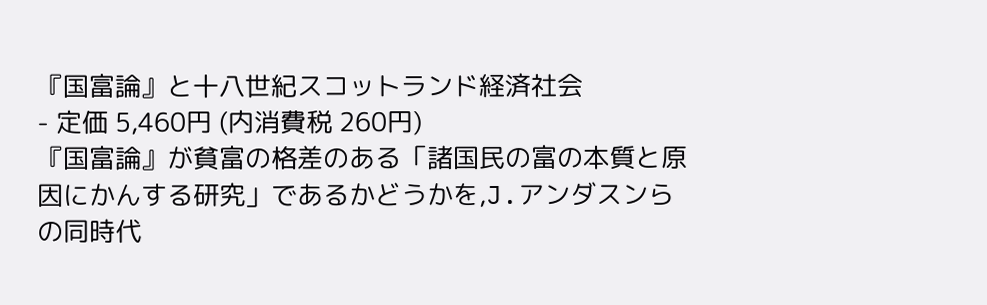『国富論』と十八世紀スコットランド経済社会
- 定価 5,460円 (内消費税 260円)
『国富論』が貧富の格差のある「諸国民の富の本質と原因にかんする研究」であるかどうかを,J.アンダスンらの同時代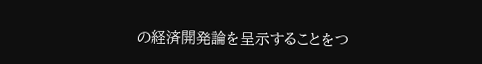の経済開発論を呈示することをつ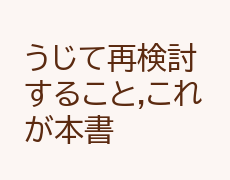うじて再検討すること,これが本書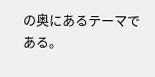の奥にあるテーマである。